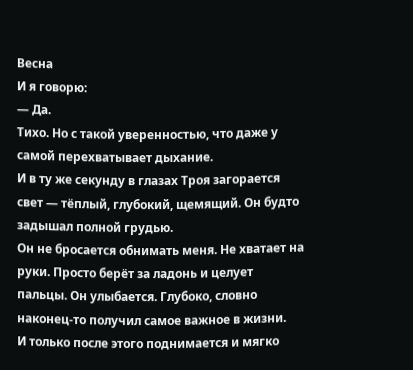Весна
И я говорю:
— Да.
Тихо. Но с такой уверенностью, что даже у самой перехватывает дыхание.
И в ту же секунду в глазах Троя загорается свет — тёплый, глубокий, щемящий. Он будто задышал полной грудью.
Он не бросается обнимать меня. Не хватает на руки. Просто берёт за ладонь и целует пальцы. Он улыбается. Глубоко, словно наконец-то получил самое важное в жизни.
И только после этого поднимается и мягко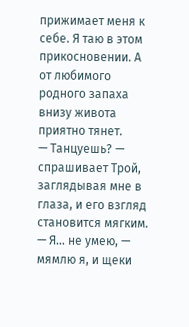прижимает меня к себе. Я таю в этом прикосновении. А от любимого родного запаха внизу живота приятно тянет.
— Танцуешь? — спрашивает Трой, заглядывая мне в глаза, и его взгляд становится мягким.
— Я… не умею, — мямлю я, и щеки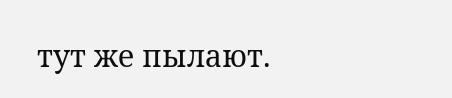тут же пылают.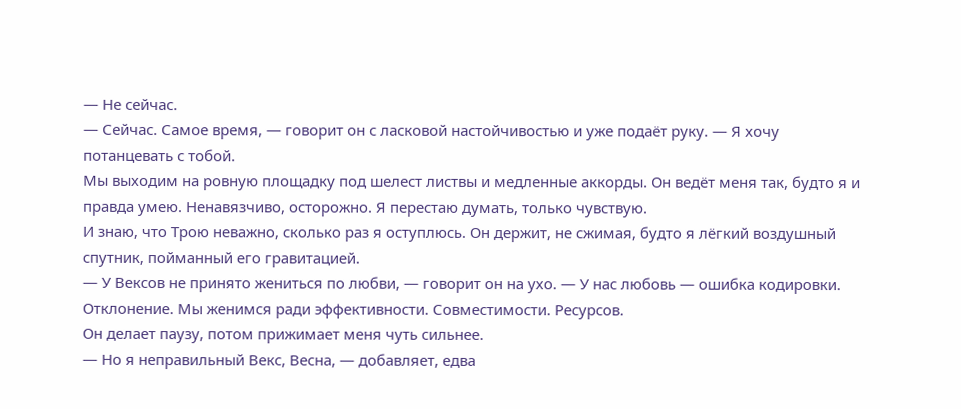— Не сейчас.
— Сейчас. Самое время, — говорит он с ласковой настойчивостью и уже подаёт руку. — Я хочу потанцевать с тобой.
Мы выходим на ровную площадку под шелест листвы и медленные аккорды. Он ведёт меня так, будто я и правда умею. Ненавязчиво, осторожно. Я перестаю думать, только чувствую.
И знаю, что Трою неважно, сколько раз я оступлюсь. Он держит, не сжимая, будто я лёгкий воздушный спутник, пойманный его гравитацией.
— У Вексов не принято жениться по любви, — говорит он на ухо. — У нас любовь — ошибка кодировки. Отклонение. Мы женимся ради эффективности. Совместимости. Ресурсов.
Он делает паузу, потом прижимает меня чуть сильнее.
— Но я неправильный Векс, Весна, — добавляет, едва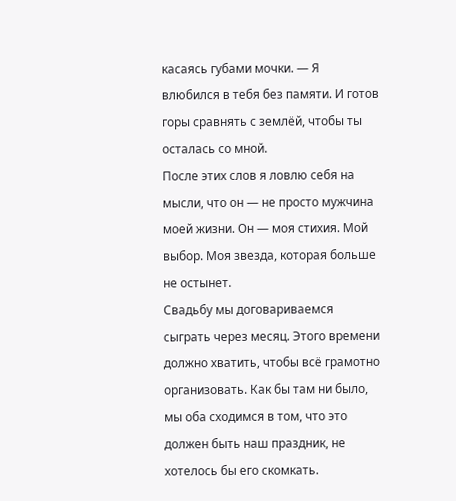касаясь губами мочки. — Я влюбился в тебя без памяти. И готов горы сравнять с землёй, чтобы ты осталась со мной.
После этих слов я ловлю себя на мысли, что он — не просто мужчина моей жизни. Он — моя стихия. Мой выбор. Моя звезда, которая больше не остынет.
Свадьбу мы договариваемся сыграть через месяц. Этого времени должно хватить, чтобы всё грамотно организовать. Как бы там ни было, мы оба сходимся в том, что это должен быть наш праздник, не хотелось бы его скомкать.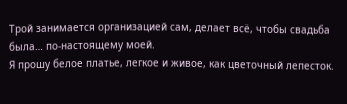Трой занимается организацией сам, делает всё, чтобы свадьба была… по-настоящему моей.
Я прошу белое платье, легкое и живое, как цветочный лепесток.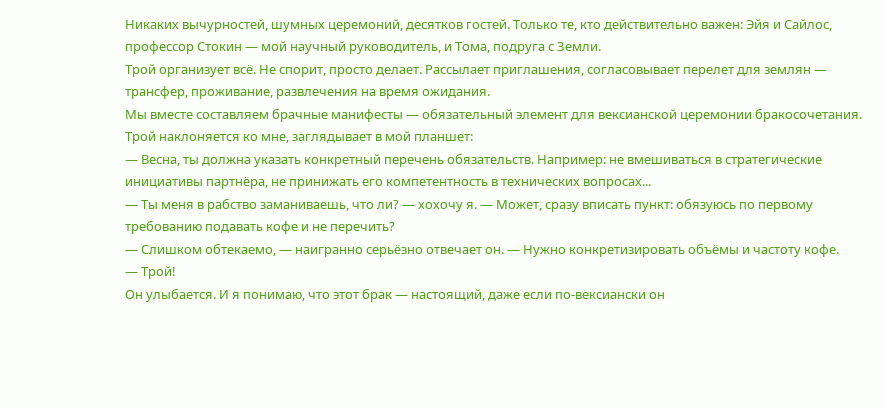Никаких вычурностей, шумных церемоний, десятков гостей. Только те, кто действительно важен: Эйя и Сайлос, профессор Стокин — мой научный руководитель, и Тома, подруга с Земли.
Трой организует всё. Не спорит, просто делает. Рассылает приглашения, согласовывает перелет для землян — трансфер, проживание, развлечения на время ожидания.
Мы вместе составляем брачные манифесты — обязательный элемент для вексианской церемонии бракосочетания.
Трой наклоняется ко мне, заглядывает в мой планшет:
— Весна, ты должна указать конкретный перечень обязательств. Например: не вмешиваться в стратегические инициативы партнёра, не принижать его компетентность в технических вопросах...
— Ты меня в рабство заманиваешь, что ли? — хохочу я. — Может, сразу вписать пункт: обязуюсь по первому требованию подавать кофе и не перечить?
— Слишком обтекаемо, — наигранно серьёзно отвечает он. — Нужно конкретизировать объёмы и частоту кофе.
— Трой!
Он улыбается. И я понимаю, что этот брак — настоящий, даже если по-вексиански он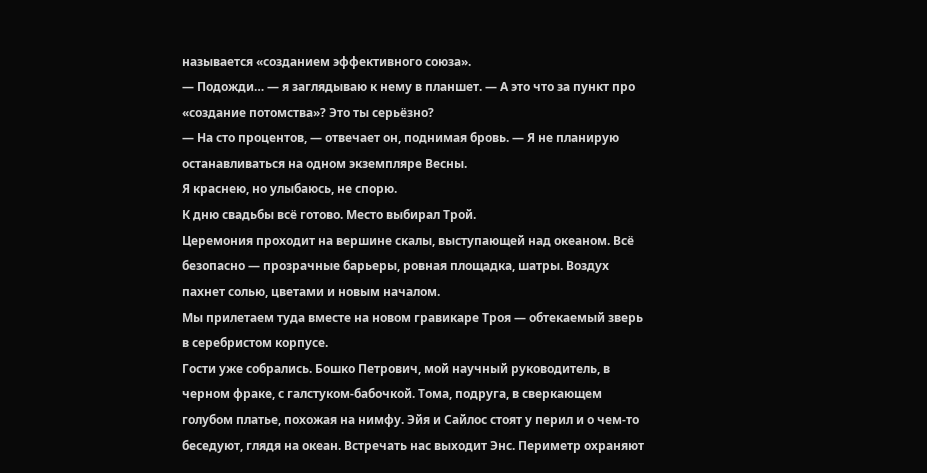называется «созданием эффективного союза».
— Подожди… — я заглядываю к нему в планшет. — А это что за пункт про «создание потомства»? Это ты серьёзно?
— На сто процентов, — отвечает он, поднимая бровь. — Я не планирую останавливаться на одном экземпляре Весны.
Я краснею, но улыбаюсь, не спорю.
К дню свадьбы всё готово. Место выбирал Трой.
Церемония проходит на вершине скалы, выступающей над океаном. Всё безопасно — прозрачные барьеры, ровная площадка, шатры. Воздух пахнет солью, цветами и новым началом.
Мы прилетаем туда вместе на новом гравикаре Троя — обтекаемый зверь в серебристом корпусе.
Гости уже собрались. Бошко Петрович, мой научный руководитель, в черном фраке, с галстуком-бабочкой. Тома, подруга, в сверкающем голубом платье, похожая на нимфу. Эйя и Сайлос стоят у перил и о чем-то беседуют, глядя на океан. Встречать нас выходит Энс. Периметр охраняют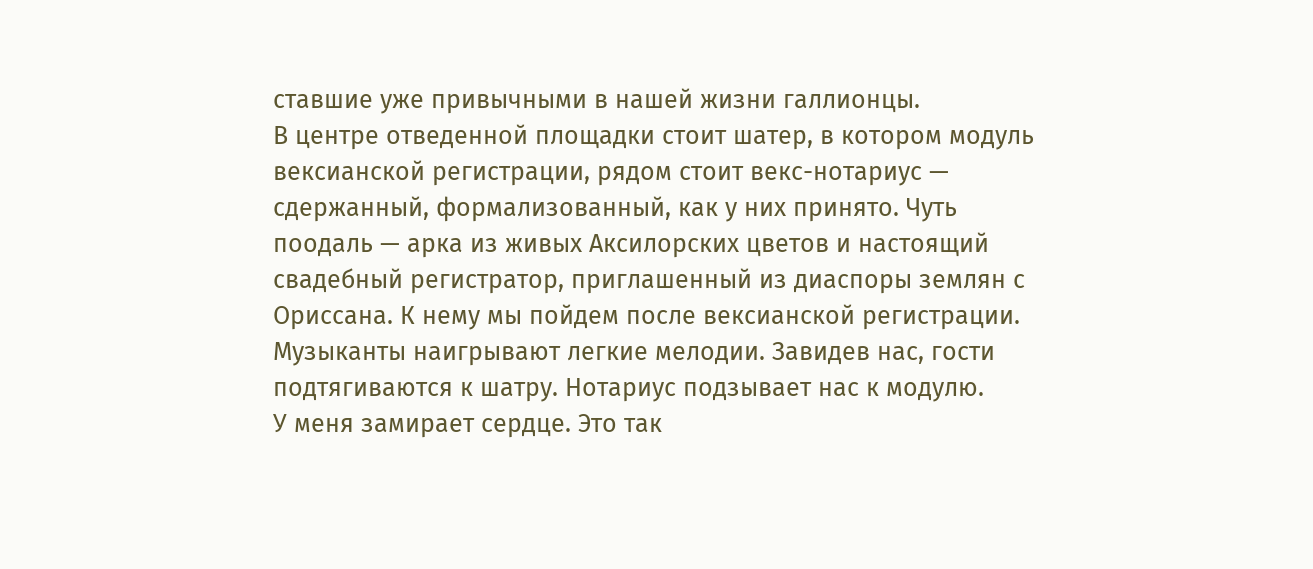ставшие уже привычными в нашей жизни галлионцы.
В центре отведенной площадки стоит шатер, в котором модуль вексианской регистрации, рядом стоит векс-нотариус — сдержанный, формализованный, как у них принято. Чуть поодаль — арка из живых Аксилорских цветов и настоящий свадебный регистратор, приглашенный из диаспоры землян с Ориссана. К нему мы пойдем после вексианской регистрации.
Музыканты наигрывают легкие мелодии. Завидев нас, гости подтягиваются к шатру. Нотариус подзывает нас к модулю.
У меня замирает сердце. Это так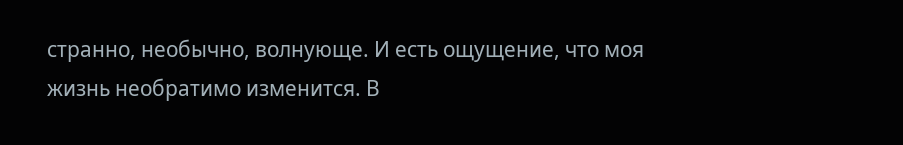странно, необычно, волнующе. И есть ощущение, что моя жизнь необратимо изменится. В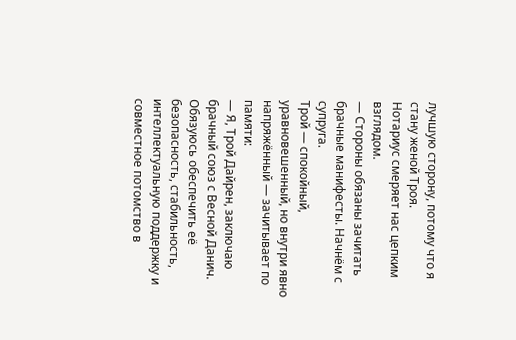лучшую сторону, потому что я стану женой Троя.
Нотариус смеряет нас цепким взглядом.
— Стороны обязаны зачитать брачные манифесты. Начнём с супруга.
Трой — спокойный, уравновешенный, но внутри явно напряжённый — зачитывает по памяти:
— Я, Трой Дайрен, заключаю брачный союз с Весной Данич. Обязуюсь обеспечить её безопасность, стабильность, интеллектуальную поддержку и совместное потомство в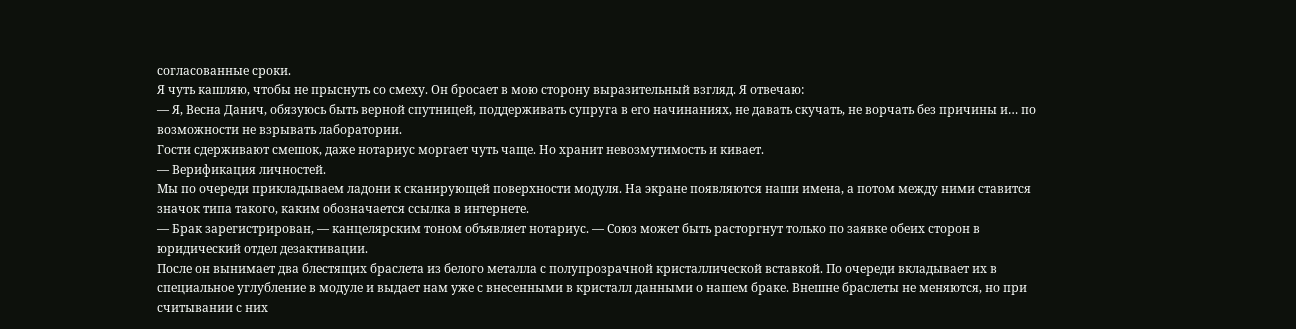согласованные сроки.
Я чуть кашляю, чтобы не прыснуть со смеху. Он бросает в мою сторону выразительный взгляд. Я отвечаю:
— Я, Весна Данич, обязуюсь быть верной спутницей, поддерживать супруга в его начинаниях, не давать скучать, не ворчать без причины и… по возможности не взрывать лаборатории.
Гости сдерживают смешок, даже нотариус моргает чуть чаще. Но хранит невозмутимость и кивает.
— Верификация личностей.
Мы по очереди прикладываем ладони к сканирующей поверхности модуля. На экране появляются наши имена, а потом между ними ставится значок типа такого, каким обозначается ссылка в интернете.
— Брак зарегистрирован, — канцелярским тоном объявляет нотариус. — Союз может быть расторгнут только по заявке обеих сторон в юридический отдел дезактивации.
После он вынимает два блестящих браслета из белого металла с полупрозрачной кристаллической вставкой. По очереди вкладывает их в специальное углубление в модуле и выдает нам уже с внесенными в кристалл данными о нашем браке. Внешне браслеты не меняются, но при считывании с них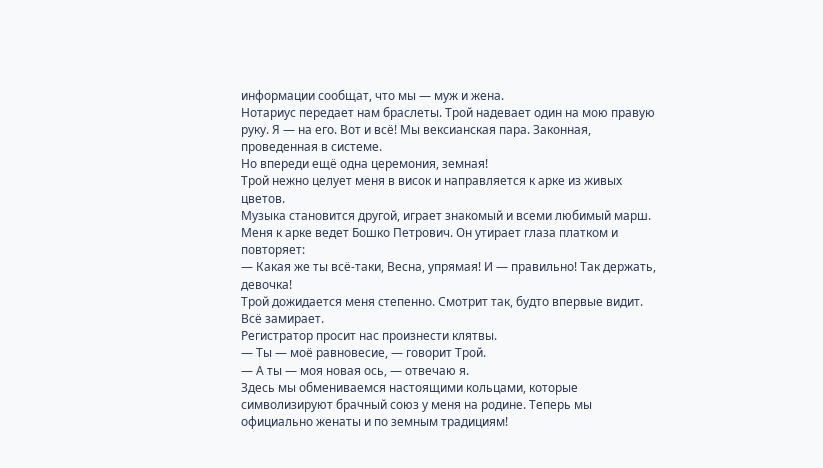информации сообщат, что мы — муж и жена.
Нотариус передает нам браслеты. Трой надевает один на мою правую руку. Я — на его. Вот и всё! Мы вексианская пара. Законная, проведенная в системе.
Но впереди ещё одна церемония, земная!
Трой нежно целует меня в висок и направляется к арке из живых цветов.
Музыка становится другой, играет знакомый и всеми любимый марш. Меня к арке ведет Бошко Петрович. Он утирает глаза платком и повторяет:
— Какая же ты всё-таки, Весна, упрямая! И — правильно! Так держать, девочка!
Трой дожидается меня степенно. Смотрит так, будто впервые видит.
Всё замирает.
Регистратор просит нас произнести клятвы.
— Ты — моё равновесие, — говорит Трой.
— А ты — моя новая ось, — отвечаю я.
Здесь мы обмениваемся настоящими кольцами, которые символизируют брачный союз у меня на родине. Теперь мы официально женаты и по земным традициям!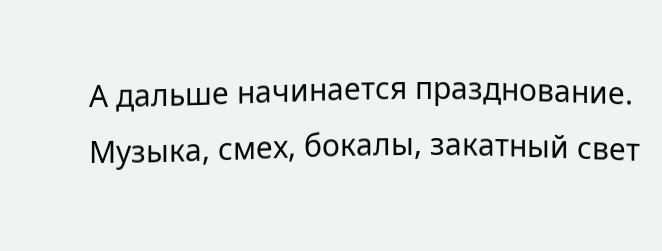А дальше начинается празднование.
Музыка, смех, бокалы, закатный свет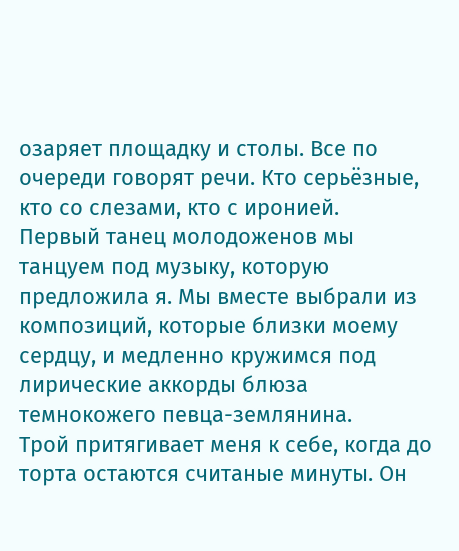озаряет площадку и столы. Все по очереди говорят речи. Кто серьёзные, кто со слезами, кто с иронией.
Первый танец молодоженов мы танцуем под музыку, которую предложила я. Мы вместе выбрали из композиций, которые близки моему сердцу, и медленно кружимся под лирические аккорды блюза темнокожего певца-землянина.
Трой притягивает меня к себе, когда до торта остаются считаные минуты. Он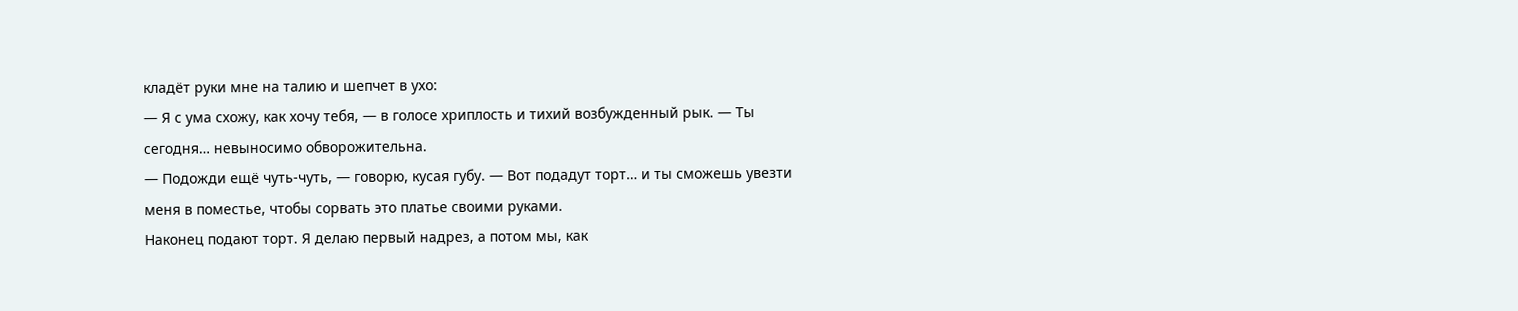кладёт руки мне на талию и шепчет в ухо:
— Я с ума схожу, как хочу тебя, — в голосе хриплость и тихий возбужденный рык. — Ты сегодня… невыносимо обворожительна.
— Подожди ещё чуть-чуть, — говорю, кусая губу. — Вот подадут торт… и ты сможешь увезти меня в поместье, чтобы сорвать это платье своими руками.
Наконец подают торт. Я делаю первый надрез, а потом мы, как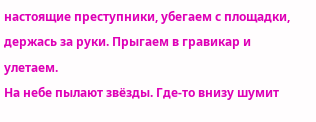настоящие преступники, убегаем с площадки, держась за руки. Прыгаем в гравикар и улетаем.
На небе пылают звёзды. Где-то внизу шумит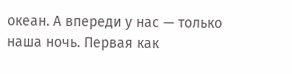океан. А впереди у нас — только наша ночь. Первая как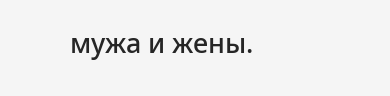мужа и жены.